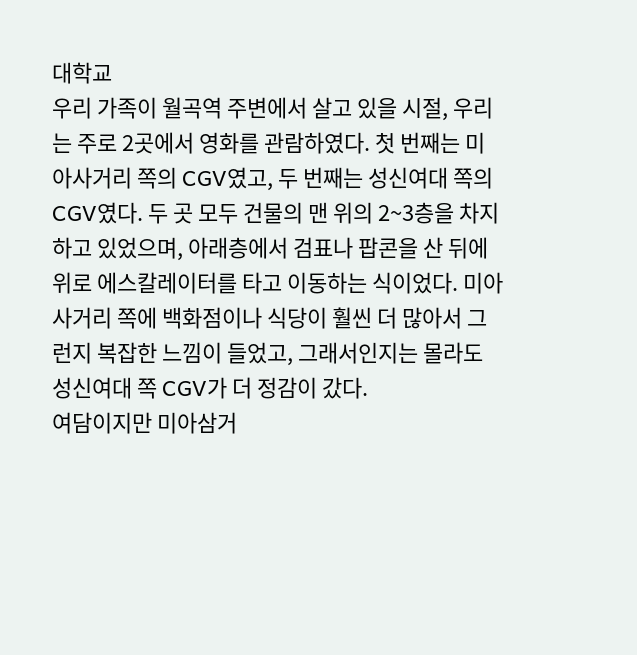대학교
우리 가족이 월곡역 주변에서 살고 있을 시절, 우리는 주로 2곳에서 영화를 관람하였다. 첫 번째는 미아사거리 쪽의 CGV였고, 두 번째는 성신여대 쪽의 CGV였다. 두 곳 모두 건물의 맨 위의 2~3층을 차지하고 있었으며, 아래층에서 검표나 팝콘을 산 뒤에 위로 에스칼레이터를 타고 이동하는 식이었다. 미아사거리 쪽에 백화점이나 식당이 훨씬 더 많아서 그런지 복잡한 느낌이 들었고, 그래서인지는 몰라도 성신여대 쪽 CGV가 더 정감이 갔다.
여담이지만 미아삼거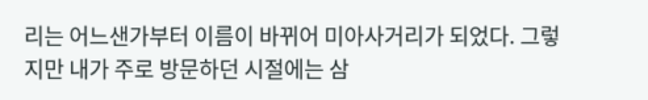리는 어느샌가부터 이름이 바뀌어 미아사거리가 되었다. 그렇지만 내가 주로 방문하던 시절에는 삼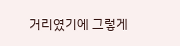거리였기에 그렇게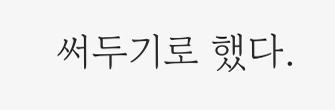써두기로 했다.